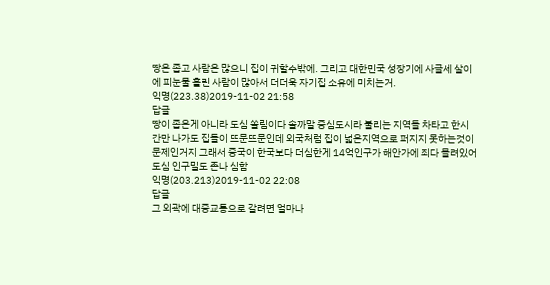땅은 좁고 사람은 많으니 집이 귀할수밖에. 그리고 대한민국 성장기에 사글세 살이에 피눈물 흘린 사람이 많아서 더더욱 자기집 소유에 미치는거.
익명(223.38)2019-11-02 21:58
답글
땅이 좁은게 아니라 도심 쏠림이다 솔까말 중심도시라 불리는 지역들 차타고 한시간만 나가도 집들이 뜨문뜨문인데 외국처럼 집이 넓은지역으로 퍼지지 못하는것이 문제인거지 그래서 중국이 한국보다 더심한게 14억인구가 해안가에 죄다 몰려있어 도심 인구밀도 존나 심함
익명(203.213)2019-11-02 22:08
답글
그 외곽에 대중교통으로 갈려면 얼마나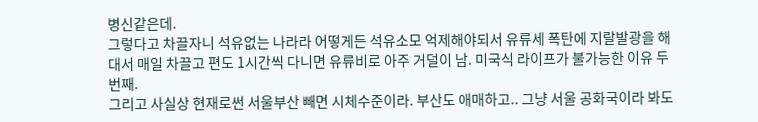병신같은데.
그렇다고 차끌자니 석유없는 나라라 어떻게든 석유소모 억제해야되서 유류세 폭탄에 지랄발광을 해대서 매일 차끌고 편도 1시간씩 다니면 유류비로 아주 거덜이 남. 미국식 라이프가 불가능한 이유 두번째.
그리고 사실상 현재로썬 서울부산 빼면 시체수준이라. 부산도 애매하고.. 그냥 서울 공화국이라 봐도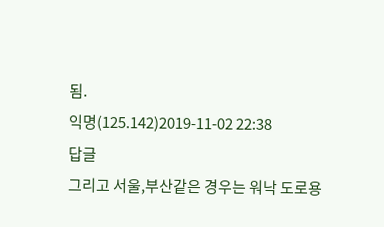됨.
익명(125.142)2019-11-02 22:38
답글
그리고 서울,부산같은 경우는 워낙 도로용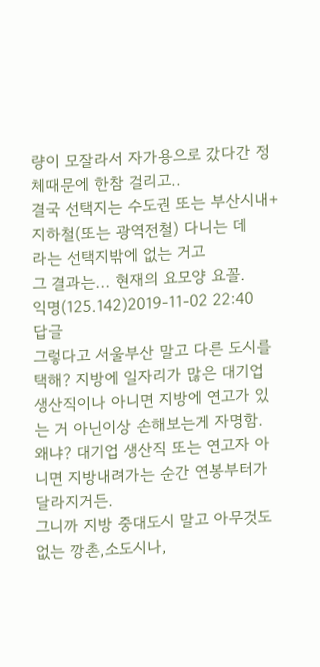량이 모잘라서 자가용으로 갔다간 정체때문에 한참 걸리고..
결국 선택지는 수도권 또는 부산시내+지하철(또는 광역전철) 다니는 데
라는 선택지밖에 없는 거고
그 결과는... 현재의 요모양 요꼴.
익명(125.142)2019-11-02 22:40
답글
그렇다고 서울부산 말고 다른 도시를 택해? 지방에 일자리가 많은 대기업 생산직이나 아니면 지방에 연고가 있는 거 아닌이상 손해보는게 자명함. 왜냐? 대기업 생산직 또는 연고자 아니면 지방내려가는 순간 연봉부터가 달라지거든.
그니까 지방 중대도시 말고 아무것도 없는 깡촌,소도시나,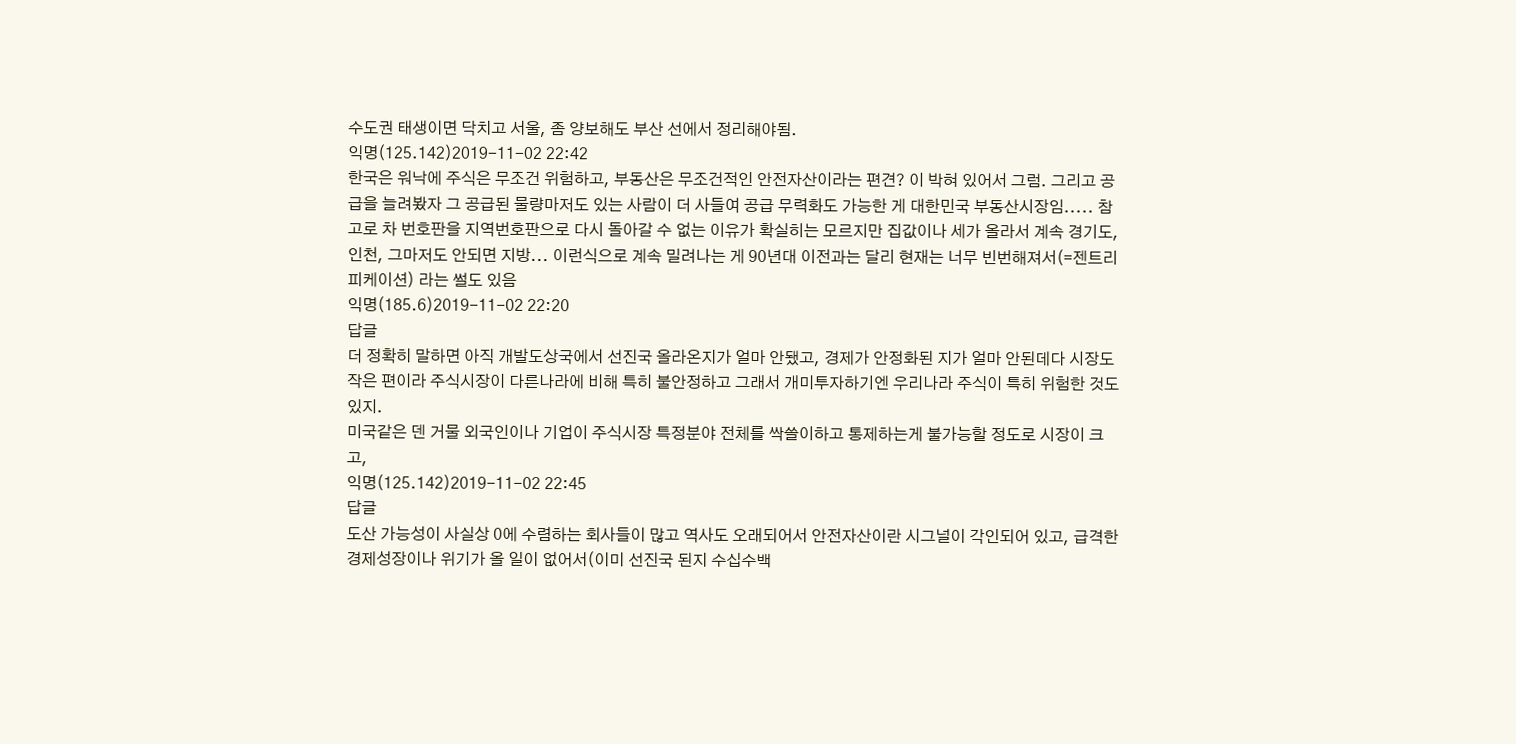수도권 태생이면 닥치고 서울, 좀 양보해도 부산 선에서 정리해야됨.
익명(125.142)2019-11-02 22:42
한국은 워낙에 주식은 무조건 위험하고, 부동산은 무조건적인 안전자산이라는 편견? 이 박혀 있어서 그럼. 그리고 공급을 늘려봤자 그 공급된 물량마저도 있는 사람이 더 사들여 공급 무력화도 가능한 게 대한민국 부동산시장임..... 참고로 차 번호판을 지역번호판으로 다시 돌아갈 수 없는 이유가 확실히는 모르지만 집값이나 세가 올라서 계속 경기도, 인천, 그마저도 안되면 지방... 이런식으로 계속 밀려나는 게 90년대 이전과는 달리 현재는 너무 빈번해져서(=젠트리피케이션) 라는 썰도 있음
익명(185.6)2019-11-02 22:20
답글
더 정확히 말하면 아직 개발도상국에서 선진국 올라온지가 얼마 안됐고, 경제가 안정화된 지가 얼마 안된데다 시장도 작은 편이라 주식시장이 다른나라에 비해 특히 불안정하고 그래서 개미투자하기엔 우리나라 주식이 특히 위험한 것도 있지.
미국같은 덴 거물 외국인이나 기업이 주식시장 특정분야 전체를 싹쓸이하고 통제하는게 불가능할 정도로 시장이 크고,
익명(125.142)2019-11-02 22:45
답글
도산 가능성이 사실상 0에 수렴하는 회사들이 많고 역사도 오래되어서 안전자산이란 시그널이 각인되어 있고, 급격한 경제성장이나 위기가 올 일이 없어서(이미 선진국 된지 수십수백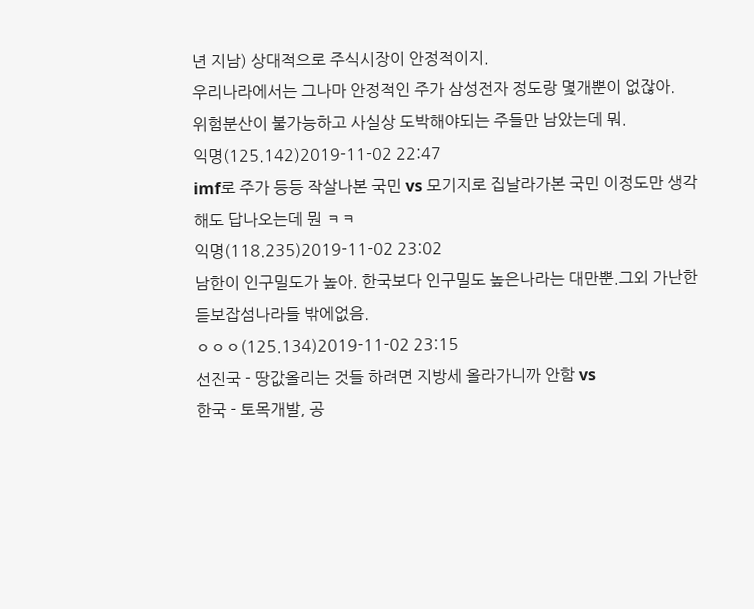년 지남) 상대적으로 주식시장이 안정적이지.
우리나라에서는 그나마 안정적인 주가 삼성전자 정도랑 몇개뿐이 없잖아.
위험분산이 불가능하고 사실상 도박해야되는 주들만 남았는데 뭐.
익명(125.142)2019-11-02 22:47
imf로 주가 등등 작살나본 국민 vs 모기지로 집날라가본 국민 이정도만 생각해도 답나오는데 뭔 ㅋㅋ
익명(118.235)2019-11-02 23:02
남한이 인구밀도가 높아. 한국보다 인구밀도 높은나라는 대만뿐.그외 가난한 듣보잡섬나라들 밖에없음.
ㅇㅇㅇ(125.134)2019-11-02 23:15
선진국 - 땅값올리는 것들 하려면 지방세 올라가니까 안함 vs
한국 - 토목개발, 공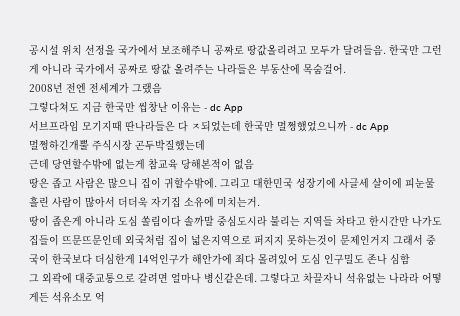공시설 위치 선정을 국가에서 보조해주니 공짜로 땅값올리려고 모두가 달려들음. 한국만 그런게 아니라 국가에서 공짜로 땅값 올려주는 나라들은 부동산에 목숨걸어.
2008년 전엔 전세계가 그랬음
그렇다쳐도 지금 한국만 씹창난 이유는 - dc App
서브프라임 모기지때 딴나라들은 다 ㅈ되었는데 한국만 멀쩡했었으니까 - dc App
멀쩡하긴개뿔 주식시장 곤두박질했는데
근데 당연할수밖에 없는게 참교육 당해본적이 없음
땅은 좁고 사람은 많으니 집이 귀할수밖에. 그리고 대한민국 성장기에 사글세 살이에 피눈물 흘린 사람이 많아서 더더욱 자기집 소유에 미치는거.
땅이 좁은게 아니라 도심 쏠림이다 솔까말 중심도시라 불리는 지역들 차타고 한시간만 나가도 집들이 뜨문뜨문인데 외국처럼 집이 넓은지역으로 퍼지지 못하는것이 문제인거지 그래서 중국이 한국보다 더심한게 14억인구가 해안가에 죄다 몰려있어 도심 인구밀도 존나 심함
그 외곽에 대중교통으로 갈려면 얼마나 병신같은데. 그렇다고 차끌자니 석유없는 나라라 어떻게든 석유소모 억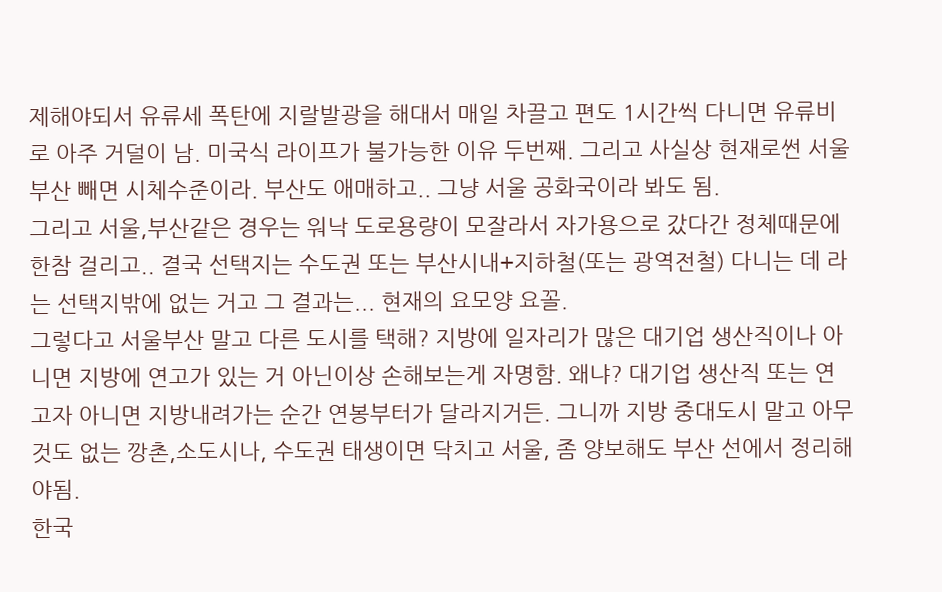제해야되서 유류세 폭탄에 지랄발광을 해대서 매일 차끌고 편도 1시간씩 다니면 유류비로 아주 거덜이 남. 미국식 라이프가 불가능한 이유 두번째. 그리고 사실상 현재로썬 서울부산 빼면 시체수준이라. 부산도 애매하고.. 그냥 서울 공화국이라 봐도 됨.
그리고 서울,부산같은 경우는 워낙 도로용량이 모잘라서 자가용으로 갔다간 정체때문에 한참 걸리고.. 결국 선택지는 수도권 또는 부산시내+지하철(또는 광역전철) 다니는 데 라는 선택지밖에 없는 거고 그 결과는... 현재의 요모양 요꼴.
그렇다고 서울부산 말고 다른 도시를 택해? 지방에 일자리가 많은 대기업 생산직이나 아니면 지방에 연고가 있는 거 아닌이상 손해보는게 자명함. 왜냐? 대기업 생산직 또는 연고자 아니면 지방내려가는 순간 연봉부터가 달라지거든. 그니까 지방 중대도시 말고 아무것도 없는 깡촌,소도시나, 수도권 태생이면 닥치고 서울, 좀 양보해도 부산 선에서 정리해야됨.
한국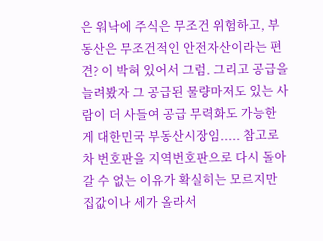은 워낙에 주식은 무조건 위험하고, 부동산은 무조건적인 안전자산이라는 편견? 이 박혀 있어서 그럼. 그리고 공급을 늘려봤자 그 공급된 물량마저도 있는 사람이 더 사들여 공급 무력화도 가능한 게 대한민국 부동산시장임..... 참고로 차 번호판을 지역번호판으로 다시 돌아갈 수 없는 이유가 확실히는 모르지만 집값이나 세가 올라서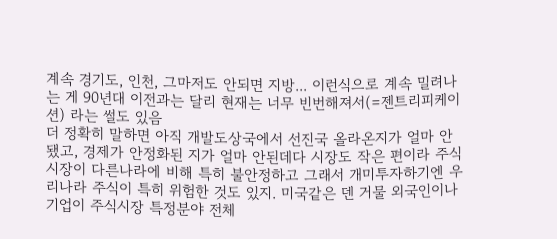계속 경기도, 인천, 그마저도 안되면 지방... 이런식으로 계속 밀려나는 게 90년대 이전과는 달리 현재는 너무 빈번해져서(=젠트리피케이션) 라는 썰도 있음
더 정확히 말하면 아직 개발도상국에서 선진국 올라온지가 얼마 안됐고, 경제가 안정화된 지가 얼마 안된데다 시장도 작은 편이라 주식시장이 다른나라에 비해 특히 불안정하고 그래서 개미투자하기엔 우리나라 주식이 특히 위험한 것도 있지. 미국같은 덴 거물 외국인이나 기업이 주식시장 특정분야 전체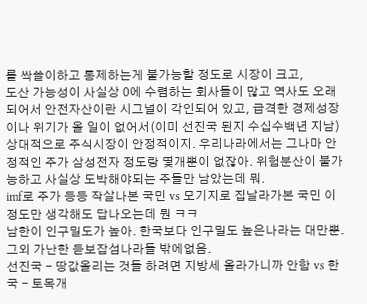를 싹쓸이하고 통제하는게 불가능할 정도로 시장이 크고,
도산 가능성이 사실상 0에 수렴하는 회사들이 많고 역사도 오래되어서 안전자산이란 시그널이 각인되어 있고, 급격한 경제성장이나 위기가 올 일이 없어서(이미 선진국 된지 수십수백년 지남) 상대적으로 주식시장이 안정적이지. 우리나라에서는 그나마 안정적인 주가 삼성전자 정도랑 몇개뿐이 없잖아. 위험분산이 불가능하고 사실상 도박해야되는 주들만 남았는데 뭐.
imf로 주가 등등 작살나본 국민 vs 모기지로 집날라가본 국민 이정도만 생각해도 답나오는데 뭔 ㅋㅋ
남한이 인구밀도가 높아. 한국보다 인구밀도 높은나라는 대만뿐.그외 가난한 듣보잡섬나라들 밖에없음.
선진국 - 땅값올리는 것들 하려면 지방세 올라가니까 안함 vs 한국 - 토목개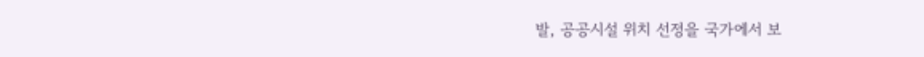발, 공공시설 위치 선정을 국가에서 보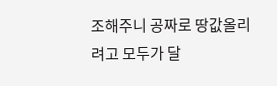조해주니 공짜로 땅값올리려고 모두가 달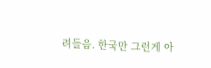려들음. 한국만 그런게 아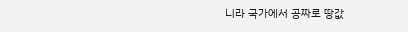니라 국가에서 공짜로 땅값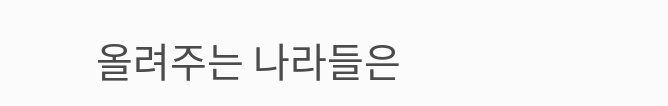올려주는 나라들은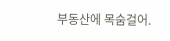부동산에 목숨걸어.